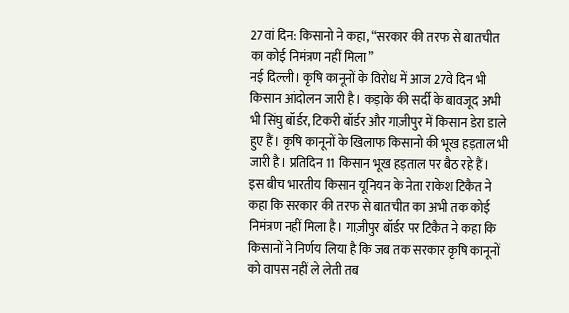27वां दिन: किसानो ने कहा, “सरकार की तरफ से बातचीत का कोई निमंत्रण नहीं मिला”
नई दिल्ली। कृषि कानूनों के विरोध में आज 27वे दिन भी किसान आंदोलन जारी है। कड़ाके की सर्दी के बावजूद अभी भी सिंघु बॉर्डर, टिकरी बॉर्डर और गाज़ीपुर में किसान डेरा डाले हुए हैं। कृषि कानूनों के खिलाफ किसानो की भूख हड़ताल भी जारी है। प्रतिदिन 11 किसान भूख हड़ताल पर बैठ रहे हैं।
इस बीच भारतीय किसान यूनियन के नेता राकेश टिकैत ने कहा कि सरकार की तरफ से बातचीत का अभी तक कोई निमंत्रण नहीं मिला है। गाज़ीपुर बॉर्डर पर टिकैत ने कहा कि किसानों ने निर्णय लिया है कि जब तक सरकार कृषि कानूनों को वापस नहीं ले लेती तब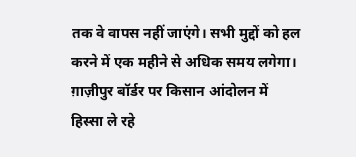तक वे वापस नहीं जाएंगे। सभी मुद्दों को हल करने में एक महीने से अधिक समय लगेगा।
ग़ाज़ीपुर बॉर्डर पर किसान आंदोलन में हिस्सा ले रहे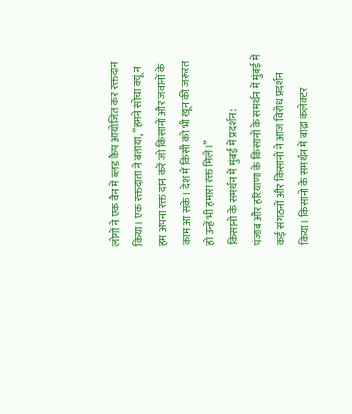लोगों ने एक वैन में ब्लड कैंप आयोजित कर रक्तदान किया। एक रक्तदाता ने बताया, “हमने सोचा क्यूं न हम अपना रक्त दान करें जो किसानों और जवानों के काम आ सके। देश में किसी को भी खून की जरूरत हो उन्हें भी हमारा रक्त मिले।”
किसानो के समर्थन में मुंबई में प्रदर्शन:
पंजाब और हरियाणा के किसानों के समर्थन में मुंबई में कई संगठनों और किसानों ने आज विरोध प्रदर्शन किया। किसानो के समर्थन में बांद्रा कलेक्टर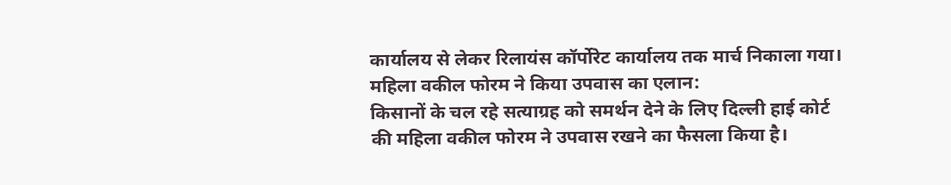कार्यालय से लेकर रिलायंस कॉर्पोरेट कार्यालय तक मार्च निकाला गया।
महिला वकील फोरम ने किया उपवास का एलान:
किसानों के चल रहे सत्याग्रह को समर्थन देने के लिए दिल्ली हाई कोर्ट की महिला वकील फोरम ने उपवास रखने का फैसला किया है।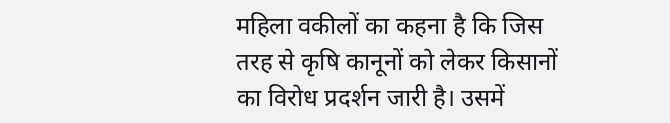महिला वकीलों का कहना है कि जिस तरह से कृषि कानूनों को लेकर किसानों का विरोध प्रदर्शन जारी है। उसमें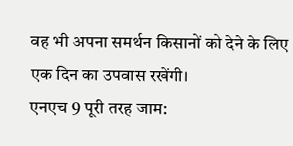वह भी अपना समर्थन किसानों को देने के लिए एक दिन का उपवास रखेंगी।
एनएच 9 पूरी तरह जाम: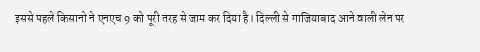इससे पहले किसानो ने एनएच 9 को पूरी तरह से जाम कर दिया है। दिल्ली से गाजियाबाद आने वाली लेन पर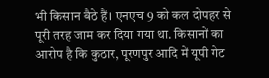भी किसान बैठे हैं। एनएच 9 को कल दोपहर से पूरी तरह जाम कर दिया गया था. किसानों का आरोप है कि कुठार, पूरणपुर आदि में यूपी गेट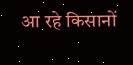आ रहे किसानों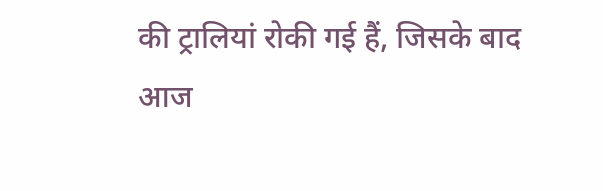की ट्रालियां रोकी गई हैं, जिसके बाद आज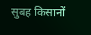सुबह किसानों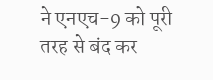ने एनएच-9 को पूरी तरह से बंद कर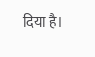दिया है।